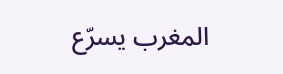المغرب يسرّع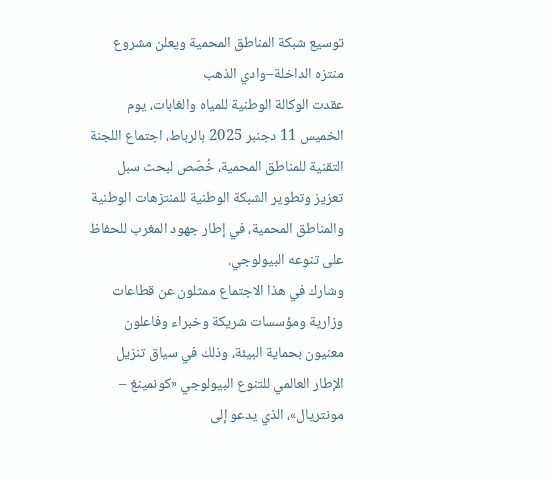توسيع شبكة المناطق المحمية ويعلن مشروع منتزه الداخلة–وادي الذهب
عقدت الوكالة الوطنية للمياه والغابات، يوم الخميس 11 دجنبر 2025 بالرباط، اجتماع اللجنة التقنية للمناطق المحمية، خُصّص لبحث سبل تعزيز وتطوير الشبكة الوطنية للمنتزهات الوطنية والمناطق المحمية، في إطار جهود المغرب للحفاظ على تنوعه البيولوجي.
وشارك في هذا الاجتماع ممثلون عن قطاعات وزارية ومؤسسات شريكة وخبراء وفاعلون معنيون بحماية البيئة، وذلك في سياق تنزيل الإطار العالمي للتنوع البيولوجي «كونمينغ – مونتريال»، الذي يدعو إلى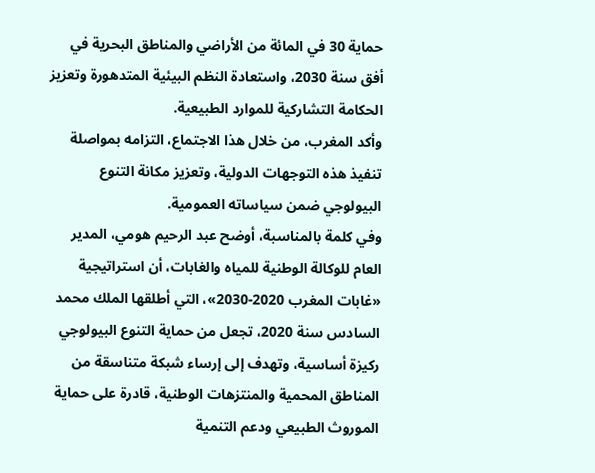حماية 30 في المائة من الأراضي والمناطق البحرية في أفق سنة 2030، واستعادة النظم البيئية المتدهورة وتعزيز الحكامة التشاركية للموارد الطبيعية.
وأكد المغرب، من خلال هذا الاجتماع، التزامه بمواصلة تنفيذ هذه التوجهات الدولية، وتعزيز مكانة التنوع البيولوجي ضمن سياساته العمومية.
وفي كلمة بالمناسبة، أوضح عبد الرحيم هومي، المدير العام للوكالة الوطنية للمياه والغابات، أن استراتيجية «غابات المغرب 2020-2030»، التي أطلقها الملك محمد السادس سنة 2020، تجعل من حماية التنوع البيولوجي ركيزة أساسية، وتهدف إلى إرساء شبكة متناسقة من المناطق المحمية والمنتزهات الوطنية، قادرة على حماية الموروث الطبيعي ودعم التنمية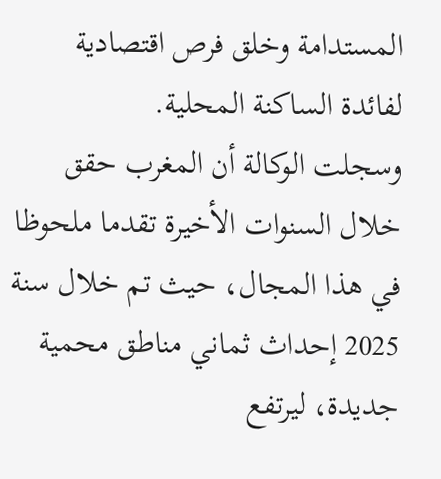المستدامة وخلق فرص اقتصادية لفائدة الساكنة المحلية.
وسجلت الوكالة أن المغرب حقق خلال السنوات الأخيرة تقدما ملحوظا في هذا المجال، حيث تم خلال سنة 2025 إحداث ثماني مناطق محمية جديدة، ليرتفع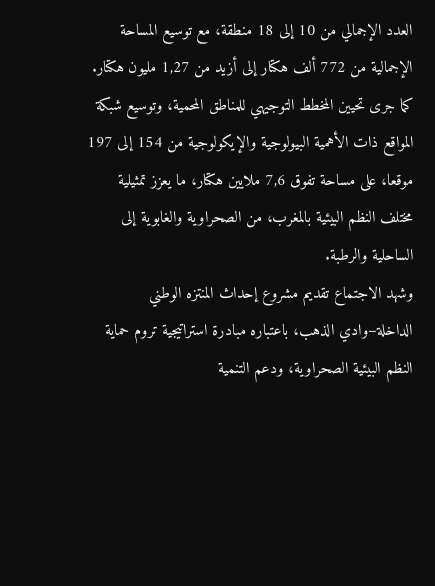العدد الإجمالي من 10 إلى 18 منطقة، مع توسيع المساحة الإجمالية من 772 ألف هكتار إلى أزيد من 1,27 مليون هكتار.
كما جرى تحيين المخطط التوجيهي للمناطق المحمية، وتوسيع شبكة المواقع ذات الأهمية البيولوجية والإيكولوجية من 154 إلى 197 موقعا، على مساحة تفوق 7,6 ملايين هكتار، ما يعزز تمثيلية مختلف النظم البيئية بالمغرب، من الصحراوية والغابوية إلى الساحلية والرطبة.
وشهد الاجتماع تقديم مشروع إحداث المنتزه الوطني الداخلة–وادي الذهب، باعتباره مبادرة استراتيجية تروم حماية النظم البيئية الصحراوية، ودعم التنمية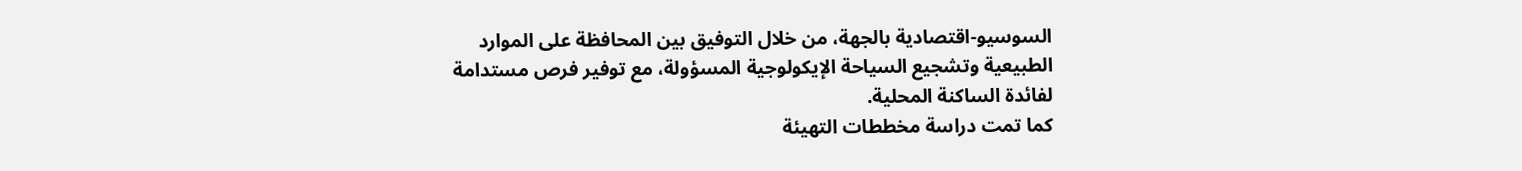السوسيو-اقتصادية بالجهة، من خلال التوفيق بين المحافظة على الموارد الطبيعية وتشجيع السياحة الإيكولوجية المسؤولة، مع توفير فرص مستدامة لفائدة الساكنة المحلية.
كما تمت دراسة مخططات التهيئة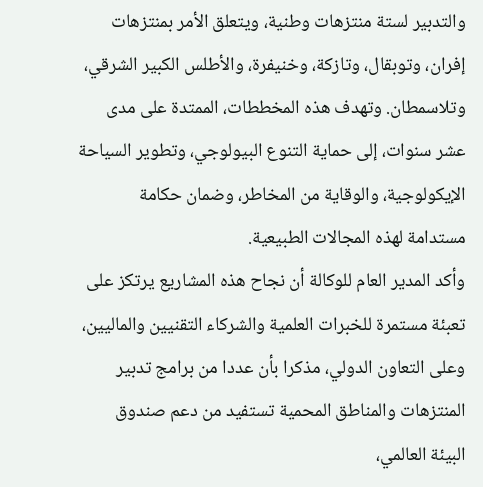والتدبير لستة منتزهات وطنية، ويتعلق الأمر بمنتزهات إفران، وتوبقال، وتازكة، وخنيفرة، والأطلس الكبير الشرقي، وتلاسمطان. وتهدف هذه المخططات، الممتدة على مدى عشر سنوات، إلى حماية التنوع البيولوجي، وتطوير السياحة الإيكولوجية، والوقاية من المخاطر، وضمان حكامة مستدامة لهذه المجالات الطبيعية.
وأكد المدير العام للوكالة أن نجاح هذه المشاريع يرتكز على تعبئة مستمرة للخبرات العلمية والشركاء التقنيين والماليين، وعلى التعاون الدولي، مذكرا بأن عددا من برامج تدبير المنتزهات والمناطق المحمية تستفيد من دعم صندوق البيئة العالمي،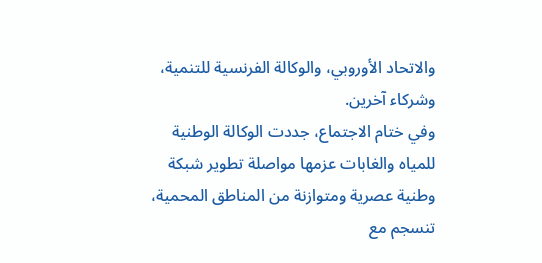والاتحاد الأوروبي، والوكالة الفرنسية للتنمية، وشركاء آخرين.
وفي ختام الاجتماع، جددت الوكالة الوطنية للمياه والغابات عزمها مواصلة تطوير شبكة وطنية عصرية ومتوازنة من المناطق المحمية، تنسجم مع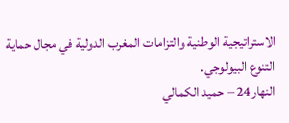الاستراتيجية الوطنية والتزامات المغرب الدولية في مجال حماية التنوع البيولوجي.
النهار24 – حميد الكمالي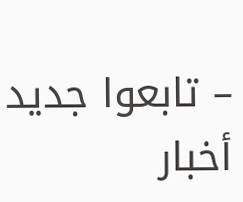– تابعوا جديد أخبار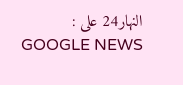النهار24 على : GOOGLE NEWS